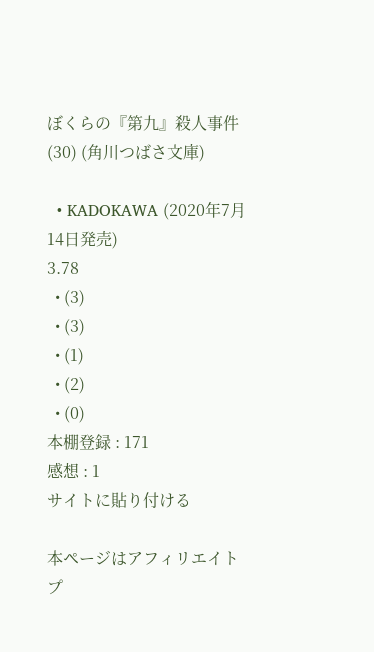ぼくらの『第九』殺人事件 (30) (角川つばさ文庫)

  • KADOKAWA (2020年7月14日発売)
3.78
  • (3)
  • (3)
  • (1)
  • (2)
  • (0)
本棚登録 : 171
感想 : 1
サイトに貼り付ける

本ページはアフィリエイトプ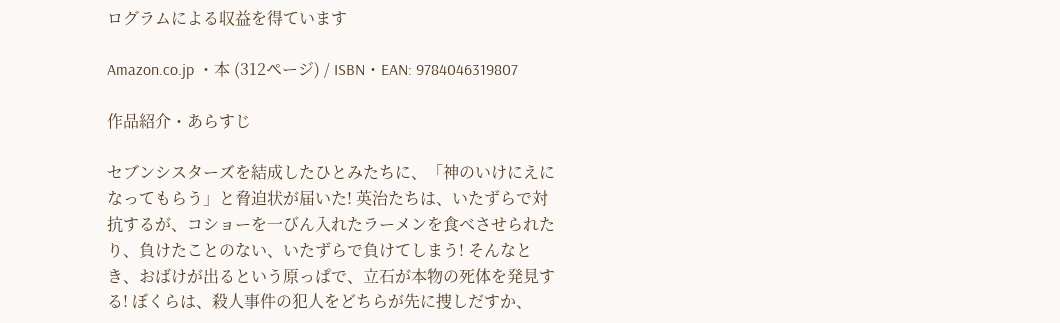ログラムによる収益を得ています

Amazon.co.jp ・本 (312ページ) / ISBN・EAN: 9784046319807

作品紹介・あらすじ

セブンシスターズを結成したひとみたちに、「神のいけにえになってもらう」と脅迫状が届いた! 英治たちは、いたずらで対抗するが、コショーを一びん入れたラーメンを食べさせられたり、負けたことのない、いたずらで負けてしまう! そんなとき、おばけが出るという原っぱで、立石が本物の死体を発見する! ぼくらは、殺人事件の犯人をどちらが先に捜しだすか、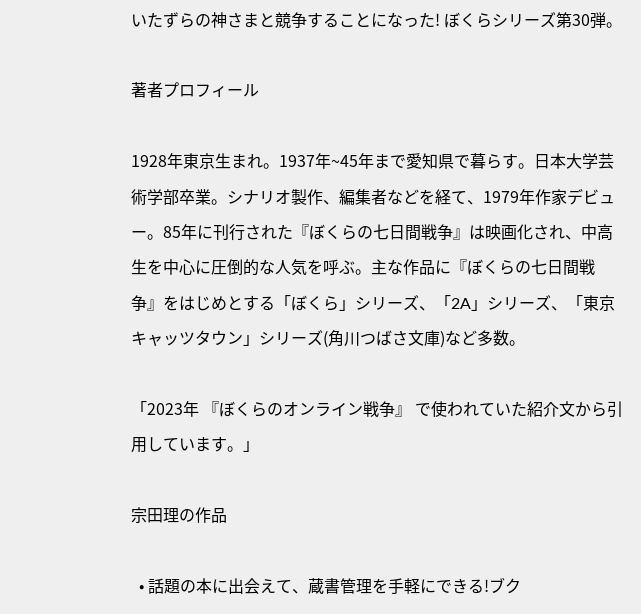いたずらの神さまと競争することになった! ぼくらシリーズ第30弾。

著者プロフィール

1928年東京生まれ。1937年~45年まで愛知県で暮らす。日本大学芸術学部卒業。シナリオ製作、編集者などを経て、1979年作家デビュー。85年に刊行された『ぼくらの七日間戦争』は映画化され、中高生を中心に圧倒的な人気を呼ぶ。主な作品に『ぼくらの七日間戦争』をはじめとする「ぼくら」シリーズ、「2A」シリーズ、「東京キャッツタウン」シリーズ(角川つばさ文庫)など多数。

「2023年 『ぼくらのオンライン戦争』 で使われていた紹介文から引用しています。」

宗田理の作品

  • 話題の本に出会えて、蔵書管理を手軽にできる!ブク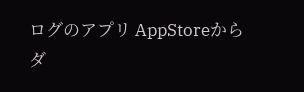ログのアプリ AppStoreからダ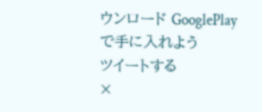ウンロード GooglePlayで手に入れよう
ツイートする
×